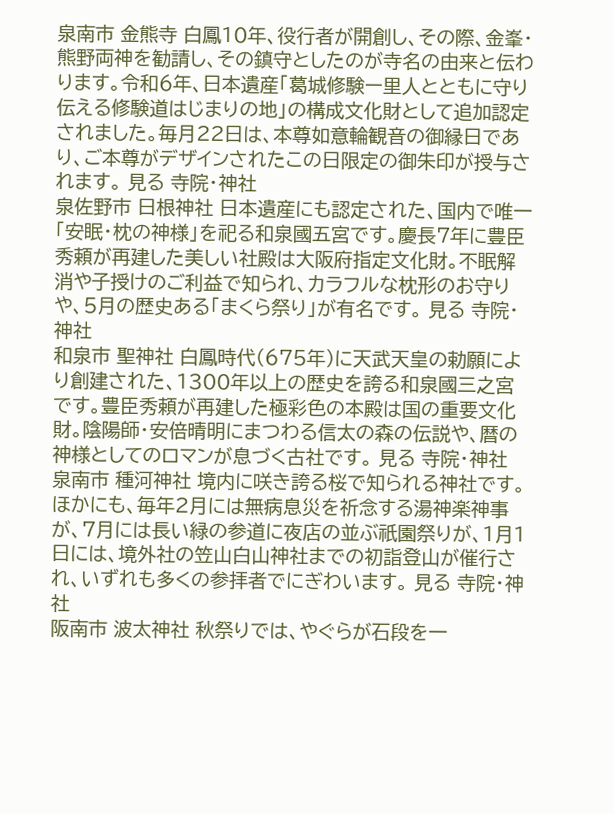泉南市 金熊寺 白鳳10年、役行者が開創し、その際、金峯・熊野両神を勧請し、その鎮守としたのが寺名の由来と伝わります。令和6年、日本遺産「葛城修験ー里人とともに守り伝える修験道はじまりの地」の構成文化財として追加認定されました。毎月22日は、本尊如意輪観音の御縁日であり、ご本尊がデザインされたこの日限定の御朱印が授与されます。 見る 寺院・神社
泉佐野市 日根神社 日本遺産にも認定された、国内で唯一「安眠・枕の神様」を祀る和泉國五宮です。慶長7年に豊臣秀頼が再建した美しい社殿は大阪府指定文化財。不眠解消や子授けのご利益で知られ、カラフルな枕形のお守りや、5月の歴史ある「まくら祭り」が有名です。 見る 寺院・神社
和泉市 聖神社 白鳳時代(675年)に天武天皇の勅願により創建された、1300年以上の歴史を誇る和泉國三之宮です。豊臣秀頼が再建した極彩色の本殿は国の重要文化財。陰陽師・安倍晴明にまつわる信太の森の伝説や、暦の神様としてのロマンが息づく古社です。 見る 寺院・神社
泉南市 種河神社 境内に咲き誇る桜で知られる神社です。ほかにも、毎年2月には無病息災を祈念する湯神楽神事が、7月には長い緑の参道に夜店の並ぶ祇園祭りが、1月1日には、境外社の笠山白山神社までの初詣登山が催行され、いずれも多くの参拝者でにぎわいます。 見る 寺院・神社
阪南市 波太神社 秋祭りでは、やぐらが石段を一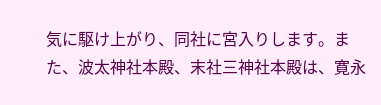気に駆け上がり、同社に宮入りします。また、波太神社本殿、末社三神社本殿は、寛永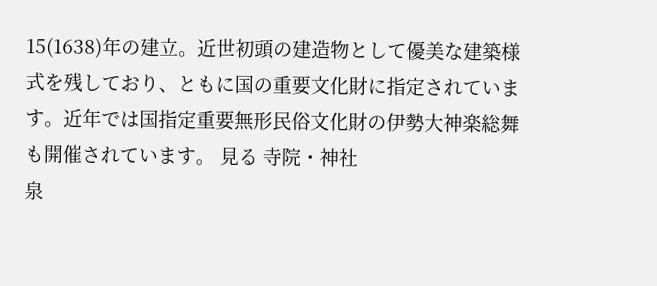15(1638)年の建立。近世初頭の建造物として優美な建築様式を残しており、ともに国の重要文化財に指定されています。近年では国指定重要無形民俗文化財の伊勢大神楽総舞も開催されています。 見る 寺院・神社
泉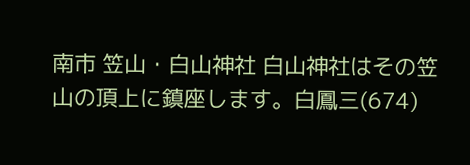南市 笠山・白山神社 白山神社はその笠山の頂上に鎮座します。白鳳三(674)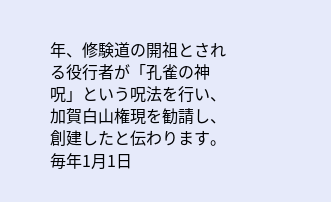年、修験道の開祖とされる役行者が「孔雀の神呪」という呪法を行い、加賀白山権現を勧請し、創建したと伝わります。毎年1月1日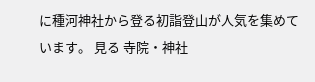に種河神社から登る初詣登山が人気を集めています。 見る 寺院・神社